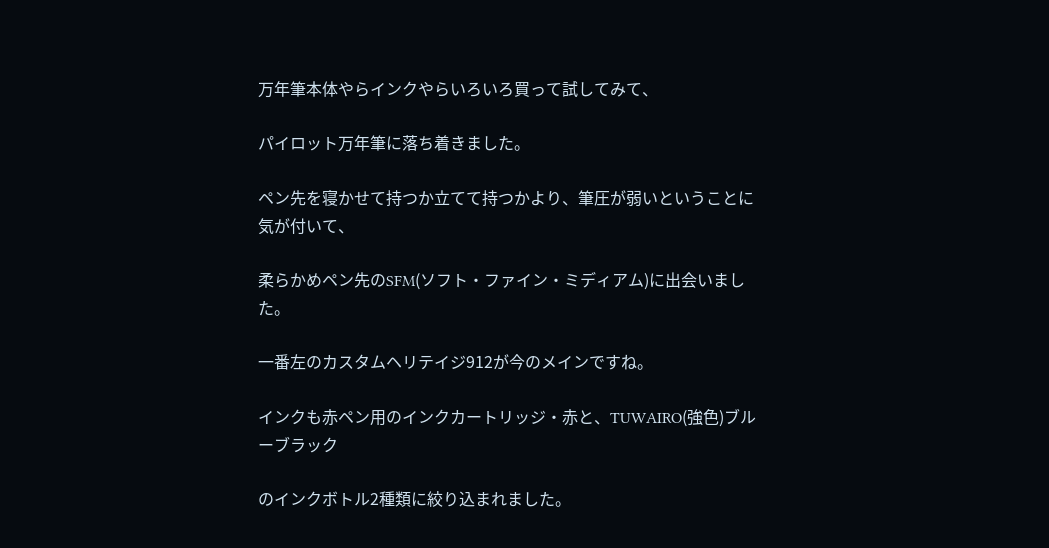万年筆本体やらインクやらいろいろ買って試してみて、

パイロット万年筆に落ち着きました。

ペン先を寝かせて持つか立てて持つかより、筆圧が弱いということに気が付いて、

柔らかめペン先のSFM(ソフト・ファイン・ミディアム)に出会いました。

一番左のカスタムヘリテイジ912が今のメインですね。

インクも赤ペン用のインクカートリッジ・赤と、TUWAIRO(強色)ブルーブラック

のインクボトル2種類に絞り込まれました。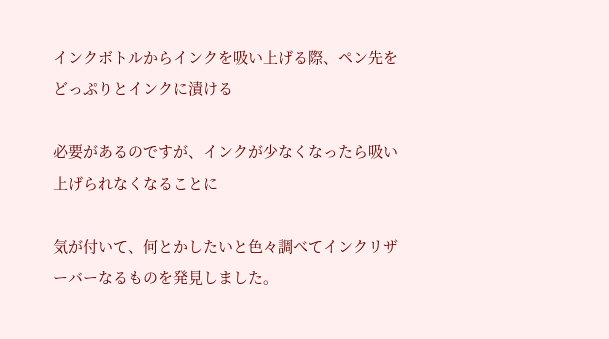インクボトルからインクを吸い上げる際、ペン先をどっぷりとインクに漬ける

必要があるのですが、インクが少なくなったら吸い上げられなくなることに

気が付いて、何とかしたいと色々調べてインクリザーバーなるものを発見しました。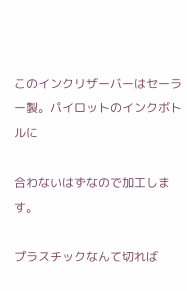このインクリザーバーはセーラー製。パイロットのインクボトルに

合わないはずなので加工します。

プラスチックなんて切れば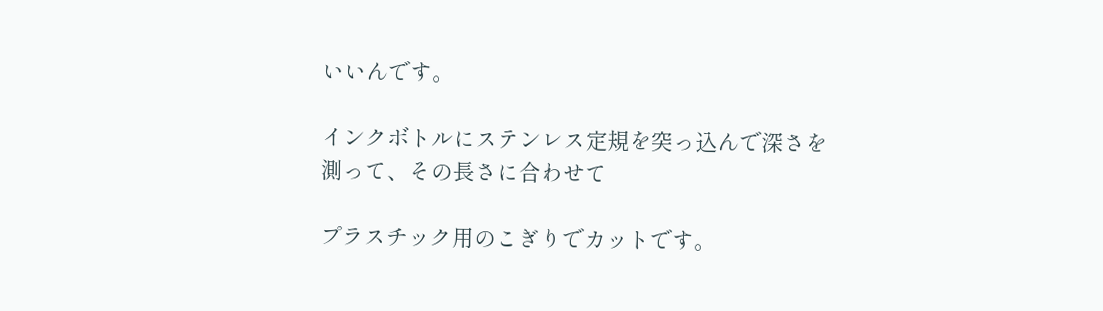いいんです。

インクボトルにステンレス定規を突っ込んで深さを測って、その長さに合わせて

プラスチック用のこぎりでカットです。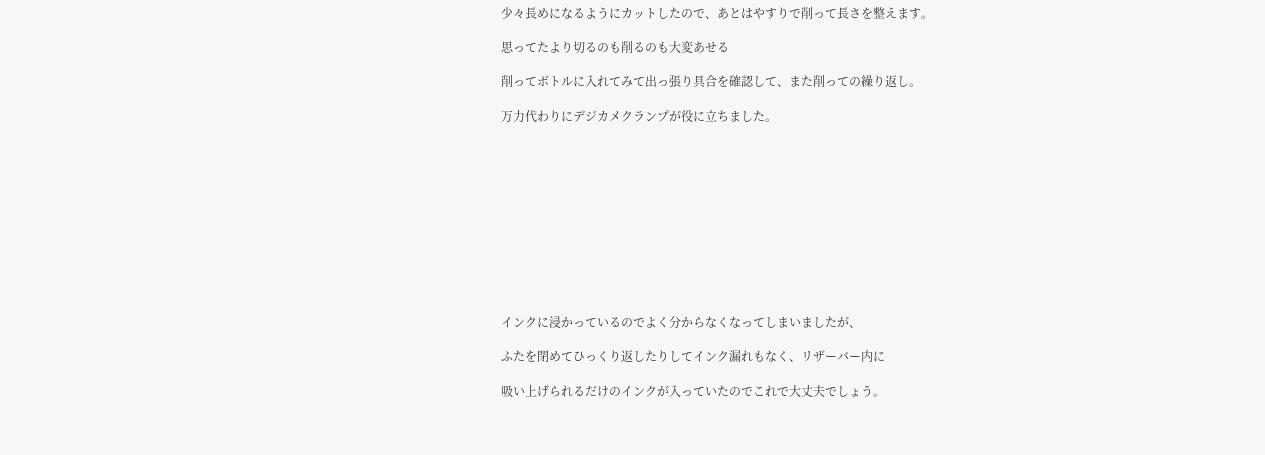少々長めになるようにカットしたので、あとはやすりで削って長さを整えます。

思ってたより切るのも削るのも大変あせる

削ってボトルに入れてみて出っ張り具合を確認して、また削っての繰り返し。

万力代わりにデジカメクランプが役に立ちました。











インクに浸かっているのでよく分からなくなってしまいましたが、

ふたを閉めてひっくり返したりしてインク漏れもなく、リザーバー内に

吸い上げられるだけのインクが入っていたのでこれで大丈夫でしょう。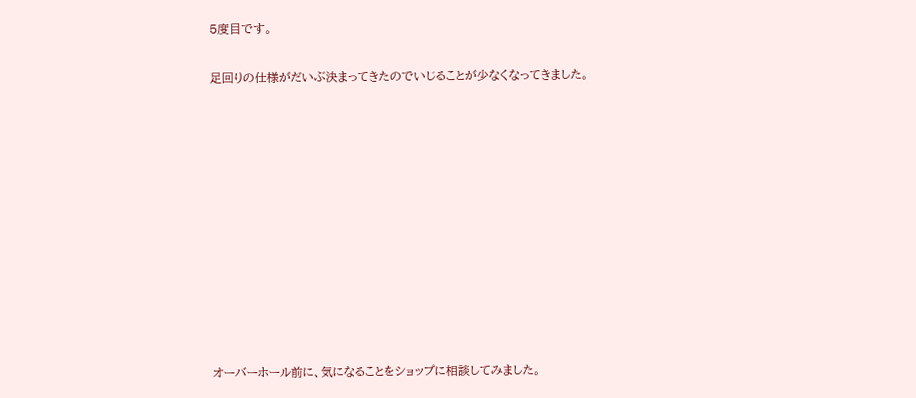5度目です。

足回りの仕様がだいぶ決まってきたのでいじることが少なくなってきました。











オーバーホール前に、気になることをショップに相談してみました。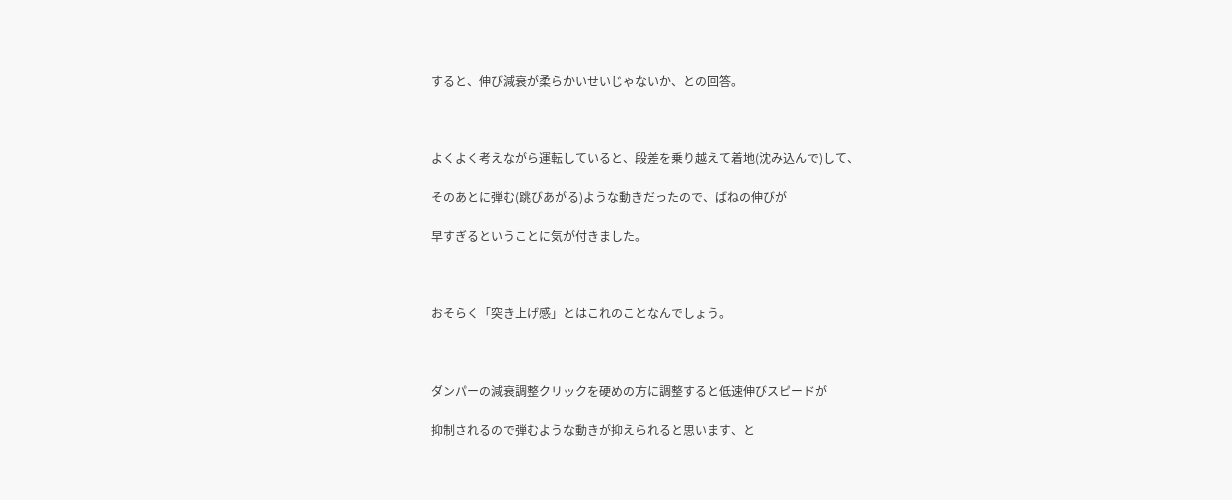すると、伸び減衰が柔らかいせいじゃないか、との回答。



よくよく考えながら運転していると、段差を乗り越えて着地(沈み込んで)して、

そのあとに弾む(跳びあがる)ような動きだったので、ばねの伸びが

早すぎるということに気が付きました。



おそらく「突き上げ感」とはこれのことなんでしょう。



ダンパーの減衰調整クリックを硬めの方に調整すると低速伸びスピードが

抑制されるので弾むような動きが抑えられると思います、と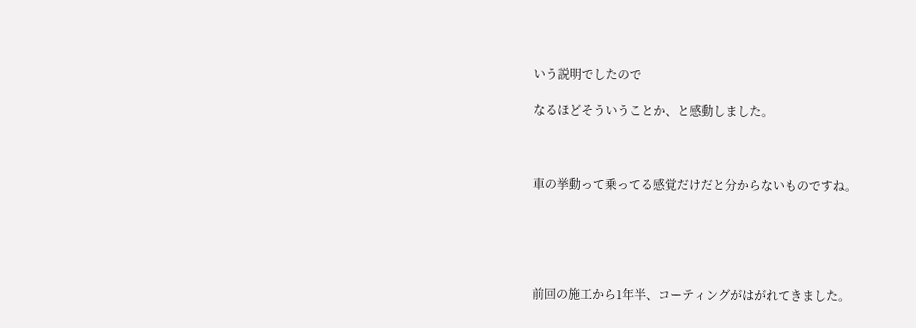いう説明でしたので

なるほどそういうことか、と感動しました。



車の挙動って乗ってる感覚だけだと分からないものですね。





前回の施工から1年半、コーティングがはがれてきました。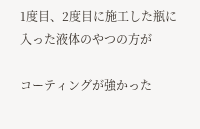1度目、2度目に施工した瓶に入った液体のやつの方が

コーティングが強かった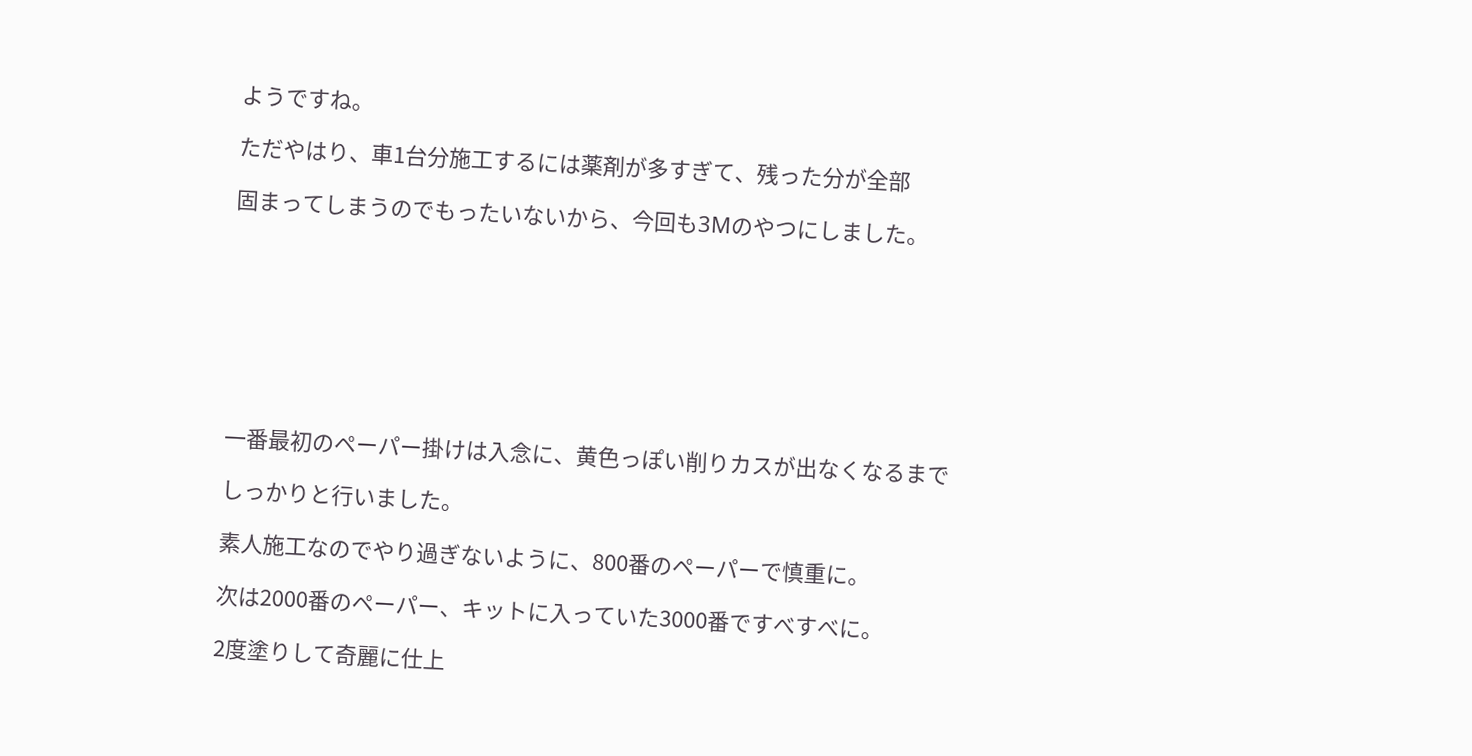ようですね。

ただやはり、車1台分施工するには薬剤が多すぎて、残った分が全部

固まってしまうのでもったいないから、今回も3Mのやつにしました。








一番最初のペーパー掛けは入念に、黄色っぽい削りカスが出なくなるまで

しっかりと行いました。

素人施工なのでやり過ぎないように、800番のペーパーで慎重に。

次は2000番のペーパー、キットに入っていた3000番ですべすべに。

2度塗りして奇麗に仕上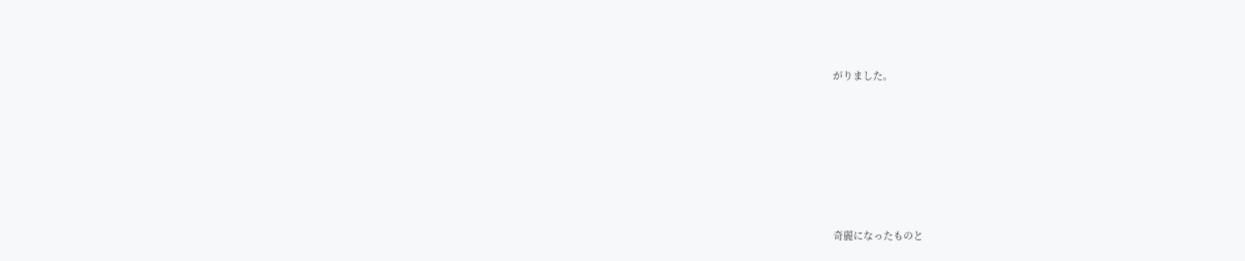がりました。









奇麗になったものと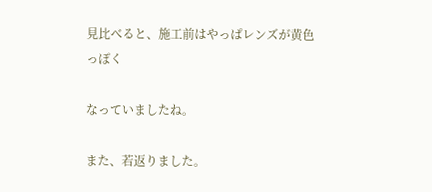見比べると、施工前はやっぱレンズが黄色っぽく

なっていましたね。

また、若返りました。